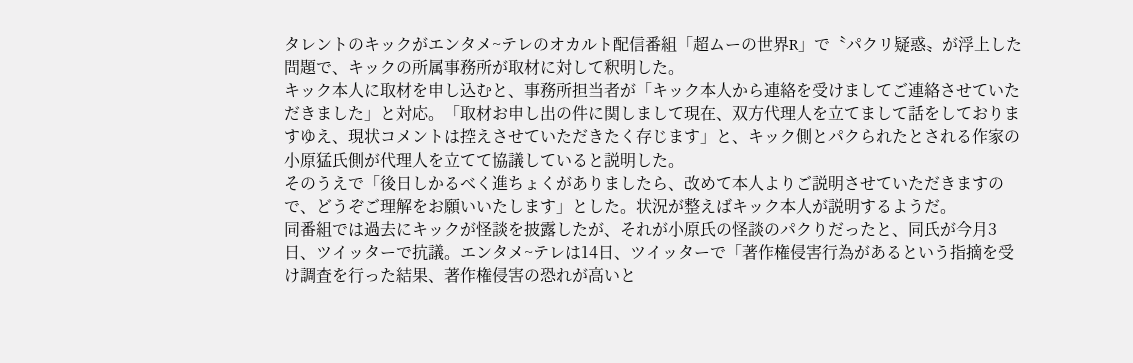タレントのキックがエンタメ~テレのオカルト配信番組「超ムーの世界R」で〝パクリ疑惑〟が浮上した問題で、キックの所属事務所が取材に対して釈明した。
キック本人に取材を申し込むと、事務所担当者が「キック本人から連絡を受けましてご連絡させていただきました」と対応。「取材お申し出の件に関しまして現在、双方代理人を立てまして話をしておりますゆえ、現状コメントは控えさせていただきたく存じます」と、キック側とパクられたとされる作家の小原猛氏側が代理人を立てて協議していると説明した。
そのうえで「後日しかるべく進ちょくがありましたら、改めて本人よりご説明させていただきますので、どうぞご理解をお願いいたします」とした。状況が整えばキック本人が説明するようだ。
同番組では過去にキックが怪談を披露したが、それが小原氏の怪談のパクりだったと、同氏が今月3日、ツイッターで抗議。エンタメ~テレは14日、ツイッターで「著作権侵害行為があるという指摘を受け調査を行った結果、著作権侵害の恐れが高いと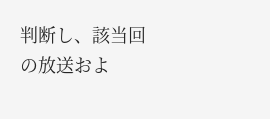判断し、該当回の放送およ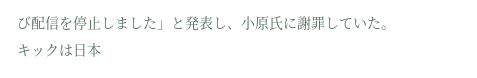び配信を停止しました」と発表し、小原氏に謝罪していた。
キックは日本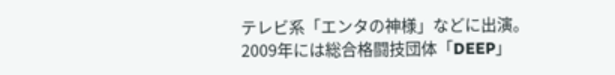テレビ系「エンタの神様」などに出演。2009年には総合格闘技団体「DEEP」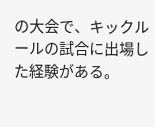の大会で、キックルールの試合に出場した経験がある。